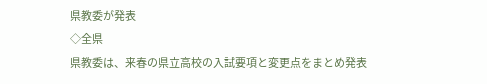県教委が発表
◇全県
県教委は、来春の県立高校の入試要項と変更点をまとめ発表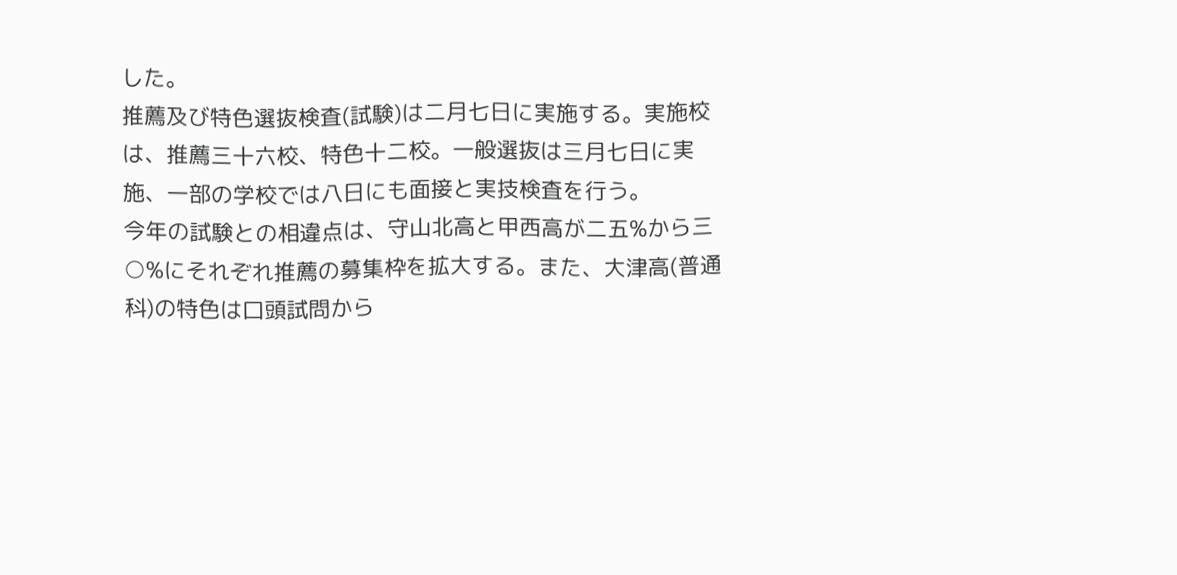した。
推薦及び特色選抜検査(試験)は二月七日に実施する。実施校は、推薦三十六校、特色十二校。一般選抜は三月七日に実施、一部の学校では八日にも面接と実技検査を行う。
今年の試験との相違点は、守山北高と甲西高が二五%から三○%にそれぞれ推薦の募集枠を拡大する。また、大津高(普通科)の特色は口頭試問から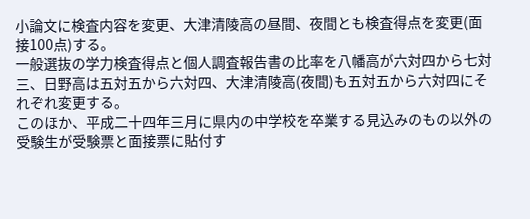小論文に検査内容を変更、大津清陵高の昼間、夜間とも検査得点を変更(面接100点)する。
一般選抜の学力検査得点と個人調査報告書の比率を八幡高が六対四から七対三、日野高は五対五から六対四、大津清陵高(夜間)も五対五から六対四にそれぞれ変更する。
このほか、平成二十四年三月に県内の中学校を卒業する見込みのもの以外の受験生が受験票と面接票に貼付す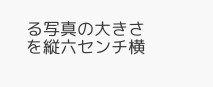る写真の大きさを縦六センチ横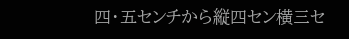四・五センチから縦四セン横三セ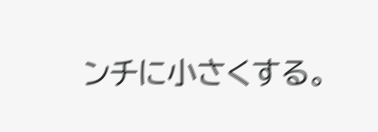ンチに小さくする。